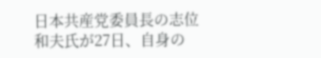日本共産党委員長の志位和夫氏が27日、自身の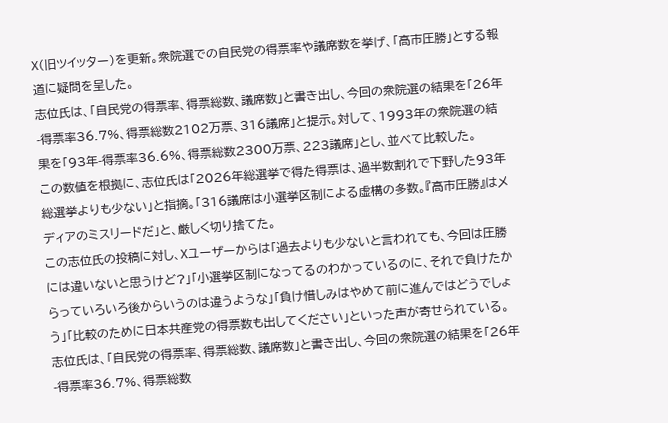X(旧ツイッター)を更新。衆院選での自民党の得票率や議席数を挙げ、「高市圧勝」とする報道に疑問を呈した。
志位氏は、「自民党の得票率、得票総数、議席数」と書き出し、今回の衆院選の結果を「26年-得票率36.7%、得票総数2102万票、316議席」と提示。対して、1993年の衆院選の結果を「93年-得票率36.6%、得票総数2300万票、223議席」とし、並べて比較した。
この数値を根拠に、志位氏は「2026年総選挙で得た得票は、過半数割れで下野した93年総選挙よりも少ない」と指摘。「316議席は小選挙区制による虚構の多数。『高市圧勝』はメディアのミスリードだ」と、厳しく切り捨てた。
この志位氏の投稿に対し、Xユーザーからは「過去よりも少ないと言われても、今回は圧勝には違いないと思うけど?」「小選挙区制になってるのわかっているのに、それで負けたからっていろいろ後からいうのは違うような」「負け惜しみはやめて前に進んではどうでしょう」「比較のために日本共産党の得票数も出してください」といった声が寄せられている。
志位氏は、「自民党の得票率、得票総数、議席数」と書き出し、今回の衆院選の結果を「26年-得票率36.7%、得票総数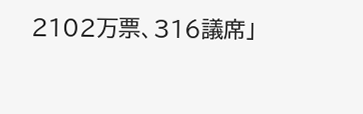2102万票、316議席」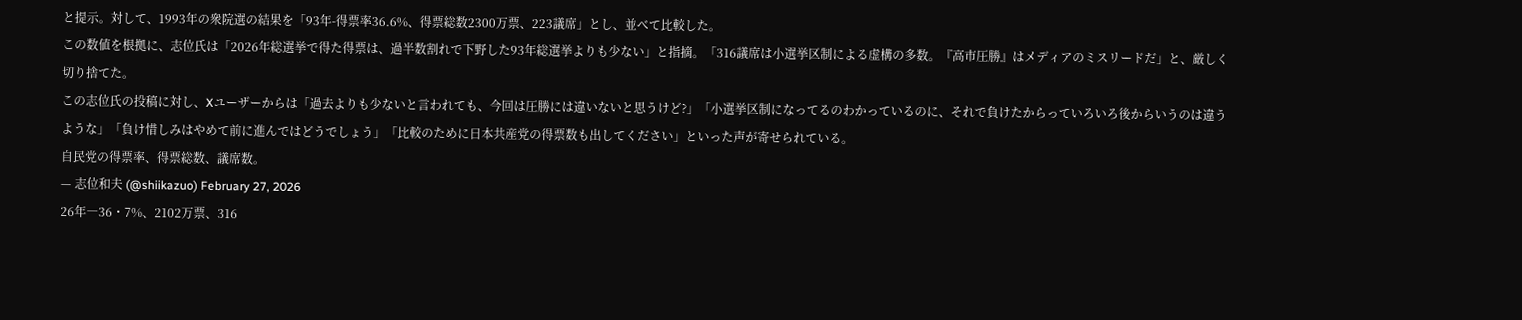と提示。対して、1993年の衆院選の結果を「93年-得票率36.6%、得票総数2300万票、223議席」とし、並べて比較した。
この数値を根拠に、志位氏は「2026年総選挙で得た得票は、過半数割れで下野した93年総選挙よりも少ない」と指摘。「316議席は小選挙区制による虚構の多数。『高市圧勝』はメディアのミスリードだ」と、厳しく切り捨てた。
この志位氏の投稿に対し、Xユーザーからは「過去よりも少ないと言われても、今回は圧勝には違いないと思うけど?」「小選挙区制になってるのわかっているのに、それで負けたからっていろいろ後からいうのは違うような」「負け惜しみはやめて前に進んではどうでしょう」「比較のために日本共産党の得票数も出してください」といった声が寄せられている。
自民党の得票率、得票総数、議席数。
— 志位和夫 (@shiikazuo) February 27, 2026
26年―36・7%、2102万票、316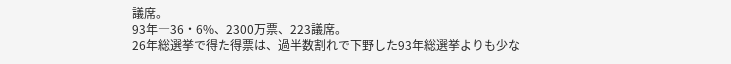議席。
93年―36・6%、2300万票、223議席。
26年総選挙で得た得票は、過半数割れで下野した93年総選挙よりも少な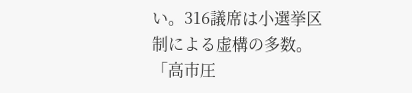い。316議席は小選挙区制による虚構の多数。「高市圧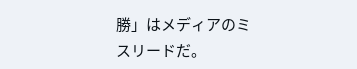勝」はメディアのミスリードだ。